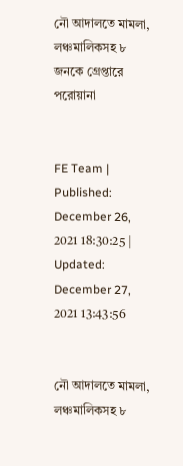নৌ আদালতে মামলা, লঞ্চমালিকসহ ৮ জনকে গ্রেপ্তারে পরোয়ানা


FE Team | Published: December 26, 2021 18:30:25 | Updated: December 27, 2021 13:43:56


নৌ আদালতে মামলা, লঞ্চমালিকসহ ৮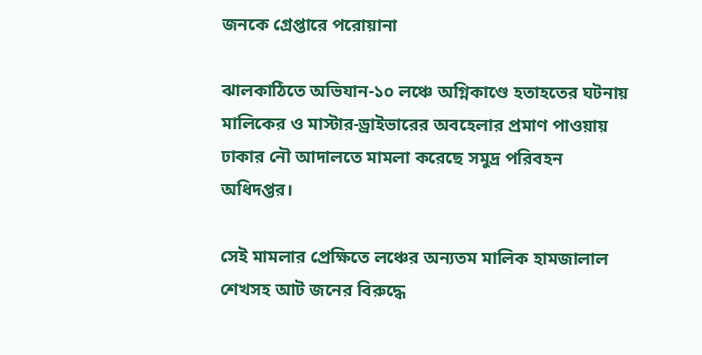জনকে গ্রেপ্তারে পরোয়ানা

ঝালকাঠিতে অভিযান-১০ লঞ্চে অগ্নিকাণ্ডে হতাহতের ঘটনায় মালিকের ও মাস্টার-ড্রাইভারের অবহেলার প্রমাণ পাওয়ায় ঢাকার নৌ আদালতে মামলা করেছে সমুদ্র পরিবহন অধিদপ্তর।

সেই মামলার প্রেক্ষিতে লঞ্চের অন্যতম মালিক হামজালাল শেখসহ আট জনের বিরুদ্ধে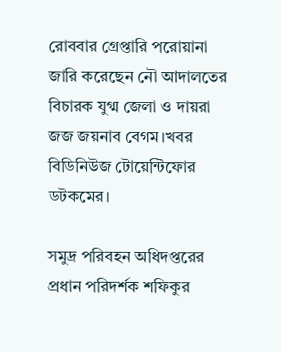রোববার গ্রেপ্তারি পরোয়ানা জারি করেছেন নৌ আদালতের বিচারক যুগ্ম জেলা ও দায়রা জজ জয়নাব বেগম।খবর বিডিনিউজ টোয়েন্টিফোর ডটকমের।

সমুদ্র পরিবহন অধিদপ্তরের প্রধান পরিদর্শক শফিকুর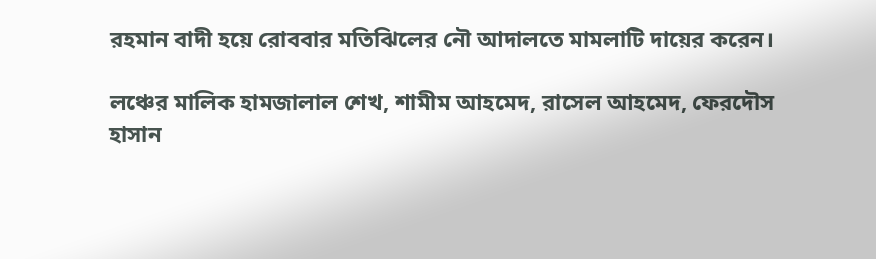রহমান বাদী হয়ে রোববার মতিঝিলের নৌ আদালতে মামলাটি দায়ের করেন।

লঞ্চের মালিক হামজালাল শেখ, শামীম আহমেদ, রাসেল আহমেদ, ফেরদৌস হাসান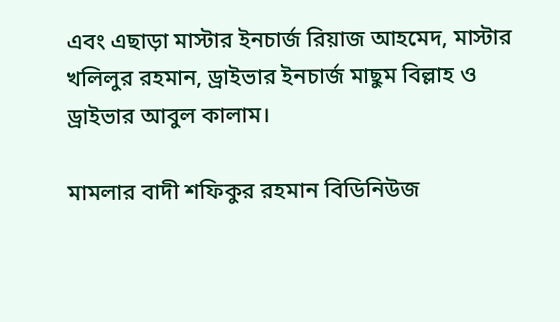এবং এছাড়া মাস্টার ইনচার্জ রিয়াজ আহমেদ, মাস্টার খলিলুর রহমান, ড্রাইভার ইনচার্জ মাছুম বিল্লাহ ও ড্রাইভার আবুল কালাম।

মামলার বাদী শফিকুর রহমান বিডিনিউজ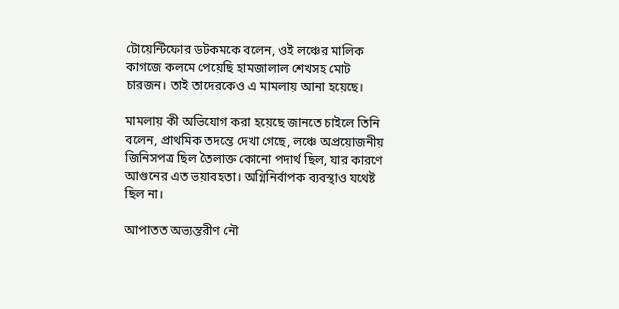টোয়েন্টিফোর ডটকমকে বলেন, ওই লঞ্চের মালিক কাগজে কলমে পেয়েছি হামজালাল শেখসহ মোট চারজন। তাই তাদেরকেও এ মামলায় আনা হয়েছে।

মামলায় কী অভিযোগ করা হয়েছে জানতে চাইলে তিনি বলেন, প্রাথমিক তদন্তে দেখা গেছে, লঞ্চে অপ্রয়োজনীয় জিনিসপত্র ছিল তৈলাক্ত কোনো পদার্থ ছিল, যার কারণে আগুনের এত ভয়াবহতা। অগ্নিনির্বাপক ব্যবস্থাও যথেষ্ট ছিল না।

আপাতত অভ্যন্তরীণ নৌ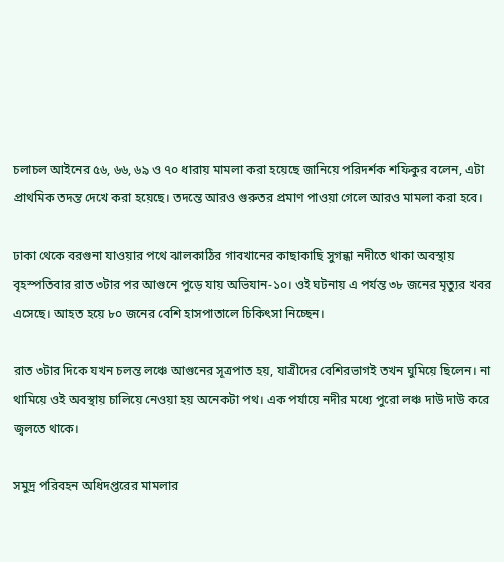চলাচল আইনের ৫৬, ৬৬, ৬৯ ও ৭০ ধারায় মামলা করা হয়েছে জানিয়ে পরিদর্শক শফিকুর বলেন, এটা প্রাথমিক তদন্ত দেখে করা হয়েছে। তদন্তে আরও গুরুতর প্রমাণ পাওয়া গেলে আরও মামলা করা হবে।

ঢাকা থেকে বরগুনা যাওয়ার পথে ঝালকাঠির গাবখানের কাছাকাছি সুগন্ধা নদীতে থাকা অবস্থায় বৃহস্পতিবার রাত ৩টার পর আগুনে পুড়ে যায় অভিযান-১০। ওই ঘটনায় এ পর্যন্ত ৩৮ জনের মৃত্যুর খবর এসেছে। আহত হয়ে ৮০ জনের বেশি হাসপাতালে চিকিৎসা নিচ্ছেন।

রাত ৩টার দিকে যখন চলন্ত লঞ্চে আগুনের সূত্রপাত হয়, যাত্রীদের বেশিরভাগই তখন ঘুমিয়ে ছিলেন। না থামিয়ে ওই অবস্থায় চালিয়ে নেওয়া হয় অনেকটা পথ। এক পর্যায়ে নদীর মধ্যে পুরো লঞ্চ দাউ দাউ করে জ্বলতে থাকে।

সমুদ্র পরিবহন অধিদপ্তরের মামলার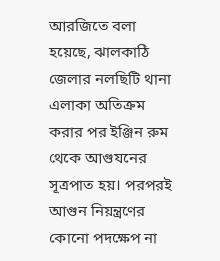আরজিতে বলা হয়েছে, ঝালকাঠি জেলার নলছিটি থানা এলাকা অতিক্রম করার পর ইঞ্জিন রুম থেকে আগুযনের সূত্রপাত হয়। পরপরই আগুন ‍নিয়ন্ত্রণের কোনো পদক্ষেপ না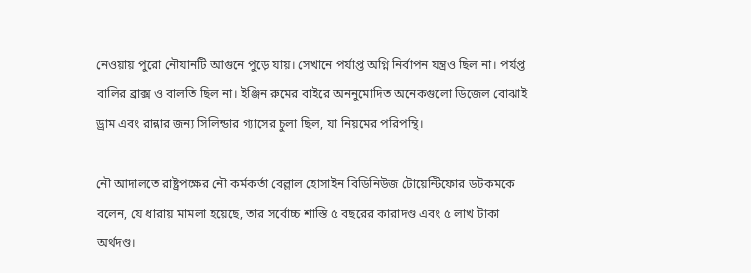নেওয়ায় পুরো নৌযানটি আগুনে পুড়ে যায়। সেখানে পর্যাপ্ত অগ্নি নির্বাপন যন্ত্রও ছিল না। পর্যপ্ত বালির ব্রাক্স ও বালতি ছিল না। ইঞ্জিন রুমের বাইরে অননুমোদিত অনেকগুলো ডিজেল বোঝাই ড্রাম এবং রান্নার জন্য সিলিন্ডার গ্যাসের চুলা ছিল, যা নিয়মের পরিপন্থি।

নৌ আদালতে রাষ্ট্রপক্ষের নৌ কর্মকর্তা বেল্লাল হোসাইন বিডিনিউজ টোয়েন্টিফোর ডটকমকে বলেন, যে ধারায় মামলা হয়েছে, তার সর্বোচ্চ শাস্তি ৫ বছরের কারাদণ্ড এবং ৫ লাখ টাকা অর্থদণ্ড।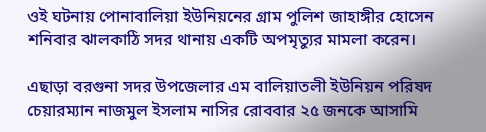ওই ঘটনায় পোনাবালিয়া ইউনিয়নের গ্রাম পুলিশ জাহাঙ্গীর হোসেন শনিবার ঝালকাঠি সদর থানায় একটি অপমৃত্যুর মামলা করেন।

এছাড়া বরগুনা সদর উপজেলার এম বালিয়াতলী ইউনিয়ন পরিষদ চেয়ারম্যান নাজমুল ইসলাম নাসির রোববার ২৫ জনকে আসামি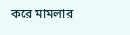করে মামলার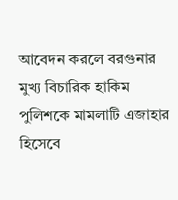আবেদন করলে বরগুনার মুখ্য বিচারিক হাকিম পুলিশকে মামলাটি এজাহার হিসেবে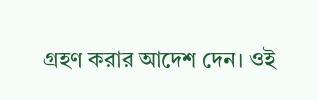গ্রহণ করার আদেশ দেন। ওই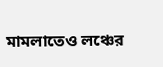মামলাতেও লঞ্চের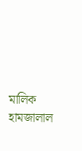মালিক হামজালাল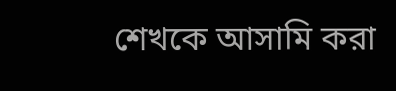শেখকে আসামি করা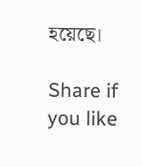হয়েছে।

Share if you like